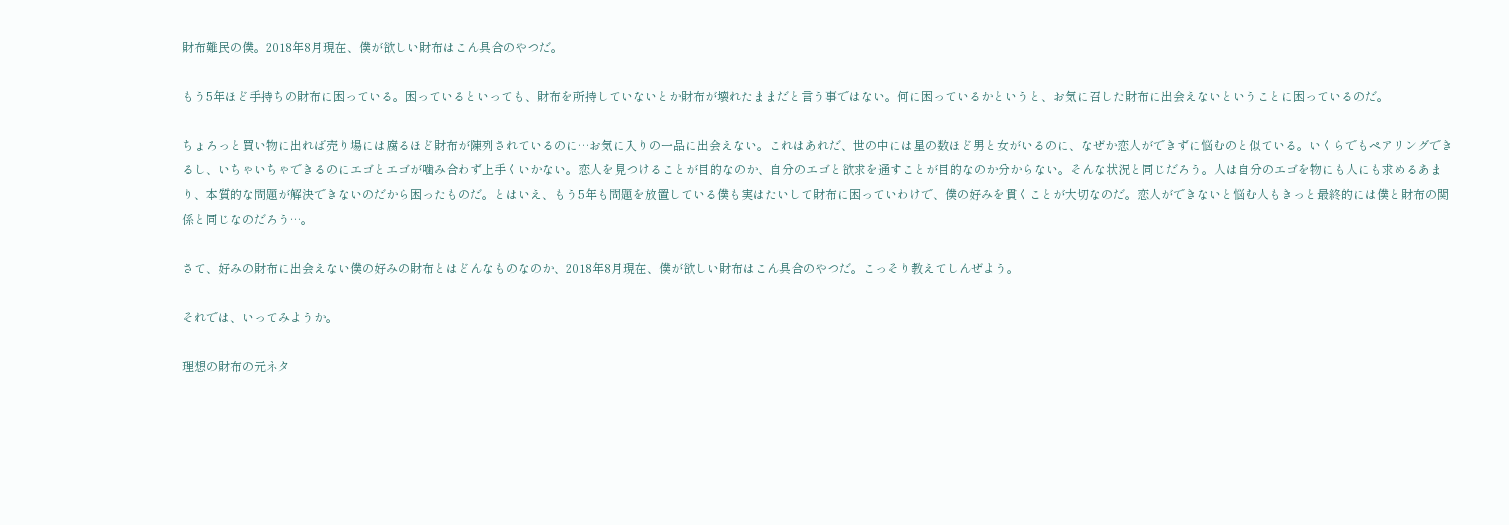財布難民の僕。2018年8月現在、僕が欲しい財布はこん具合のやつだ。

もう5年ほど手持ちの財布に困っている。困っているといっても、財布を所持していないとか財布が壊れたままだと言う事ではない。何に困っているかというと、お気に召した財布に出会えないということに困っているのだ。

ちょろっと買い物に出れば売り場には腐るほど財布が陳列されているのに…お気に入りの一品に出会えない。これはあれだ、世の中には星の数ほど男と女がいるのに、なぜか恋人ができずに悩むのと似ている。いくらでもペアリングできるし、いちゃいちゃできるのにエゴとエゴが噛み合わず上手くいかない。恋人を見つけることが目的なのか、自分のエゴと欲求を通すことが目的なのか分からない。そんな状況と同じだろう。人は自分のエゴを物にも人にも求めるあまり、本質的な問題が解決できないのだから困ったものだ。とはいえ、もう5年も問題を放置している僕も実はたいして財布に困っていわけで、僕の好みを貫くことが大切なのだ。恋人ができないと悩む人もきっと最終的には僕と財布の関係と同じなのだろう…。

さて、好みの財布に出会えない僕の好みの財布とはどんなものなのか、2018年8月現在、僕が欲しい財布はこん具合のやつだ。こっそり教えてしんぜよう。

それでは、いってみようか。

理想の財布の元ネタ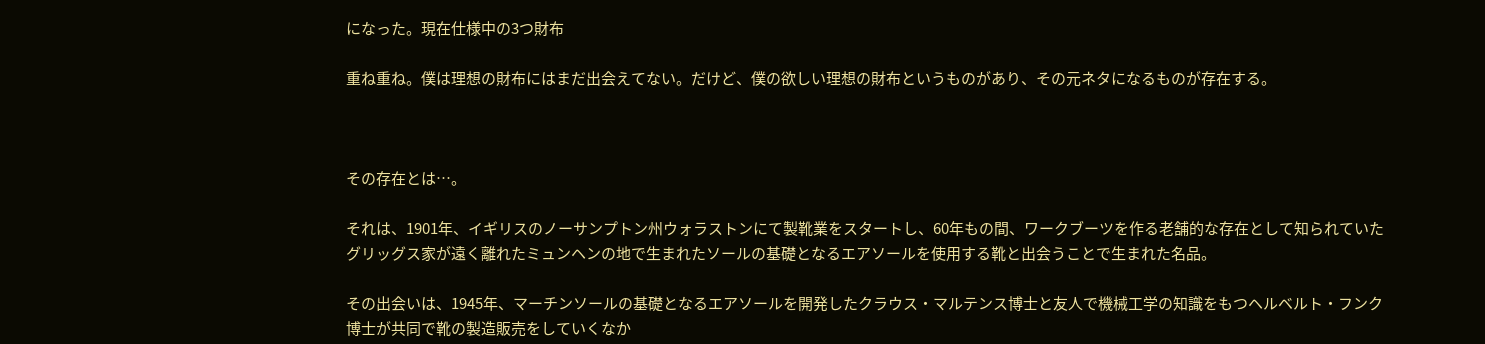になった。現在仕様中の3つ財布

重ね重ね。僕は理想の財布にはまだ出会えてない。だけど、僕の欲しい理想の財布というものがあり、その元ネタになるものが存在する。



その存在とは…。

それは、1901年、イギリスのノーサンプトン州ウォラストンにて製靴業をスタートし、60年もの間、ワークブーツを作る老舗的な存在として知られていたグリッグス家が遠く離れたミュンヘンの地で生まれたソールの基礎となるエアソールを使用する靴と出会うことで生まれた名品。

その出会いは、1945年、マーチンソールの基礎となるエアソールを開発したクラウス・マルテンス博士と友人で機械工学の知識をもつヘルベルト・フンク博士が共同で靴の製造販売をしていくなか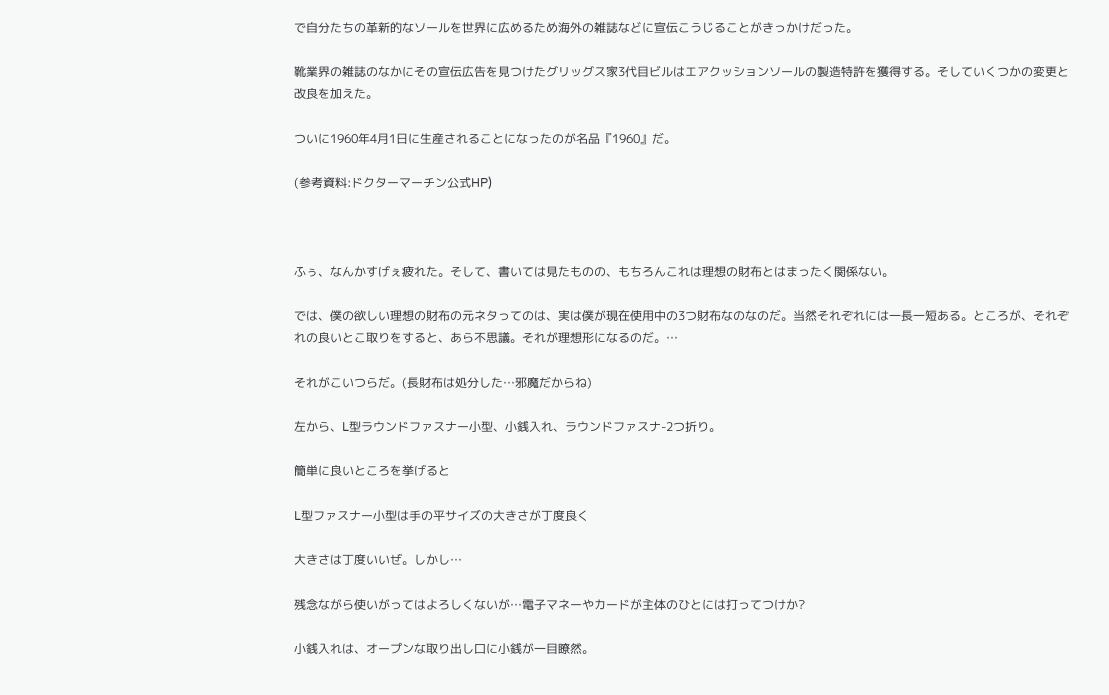で自分たちの革新的なソールを世界に広めるため海外の雑誌などに宣伝こうじることがきっかけだった。

靴業界の雑誌のなかにその宣伝広告を見つけたグリッグス家3代目ビルはエアクッションソールの製造特許を獲得する。そしていくつかの変更と改良を加えた。

ついに1960年4月1日に生産されることになったのが名品『1960』だ。

(参考資料:ドクターマーチン公式HP)



ふぅ、なんかすげぇ疲れた。そして、書いては見たものの、もちろんこれは理想の財布とはまったく関係ない。

では、僕の欲しい理想の財布の元ネタってのは、実は僕が現在使用中の3つ財布なのなのだ。当然それぞれには一長一短ある。ところが、それぞれの良いとこ取りをすると、あら不思議。それが理想形になるのだ。…

それがこいつらだ。(長財布は処分した…邪魔だからね)

左から、L型ラウンドファスナー小型、小銭入れ、ラウンドファスナ-2つ折り。

簡単に良いところを挙げると

L型ファスナー小型は手の平サイズの大きさが丁度良く

大きさは丁度いいぜ。しかし…

残念ながら使いがってはよろしくないが…電子マネーやカードが主体のひとには打ってつけか?

小銭入れは、オープンな取り出し口に小銭が一目瞭然。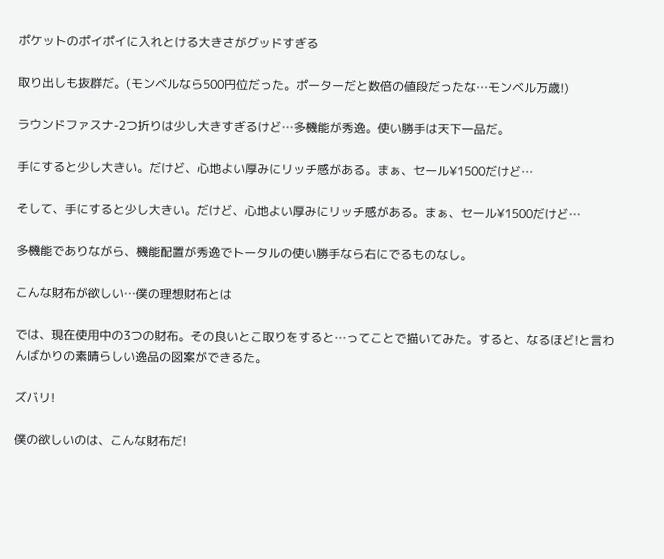ポケットのポイポイに入れとける大きさがグッドすぎる

取り出しも抜群だ。(モンベルなら500円位だった。ポーターだと数倍の値段だったな…モンベル万歳!)

ラウンドファスナ-2つ折りは少し大きすぎるけど…多機能が秀逸。使い勝手は天下一品だ。

手にすると少し大きい。だけど、心地よい厚みにリッチ感がある。まぁ、セール¥1500だけど…

そして、手にすると少し大きい。だけど、心地よい厚みにリッチ感がある。まぁ、セール¥1500だけど…

多機能でありながら、機能配置が秀逸でトータルの使い勝手なら右にでるものなし。

こんな財布が欲しい…僕の理想財布とは

では、現在使用中の3つの財布。その良いとこ取りをすると…ってことで描いてみた。すると、なるほど!と言わんばかりの素晴らしい逸品の図案ができるた。

ズバリ!

僕の欲しいのは、こんな財布だ!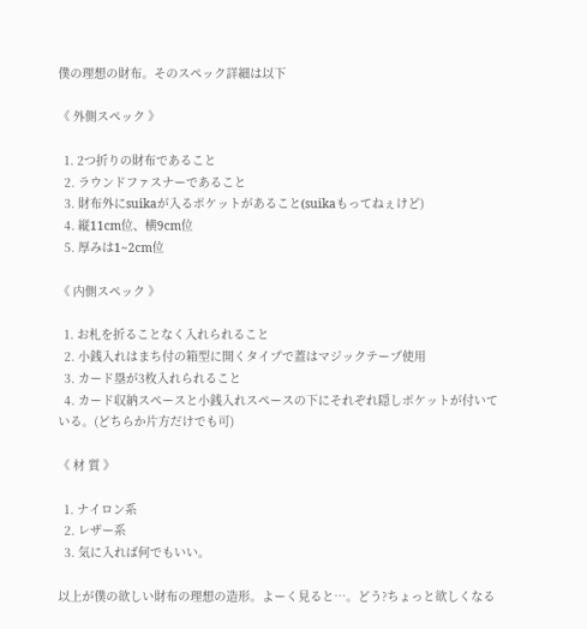僕の理想の財布。そのスペック詳細は以下

《 外側スペック 》

  1. 2つ折りの財布であること
  2. ラウンドファスナーであること
  3. 財布外にsuikaが入るポケットがあること(suikaもってねぇけど)
  4. 縦11cm位、横9cm位
  5. 厚みは1~2cm位

《 内側スペック 》

  1. お札を折ることなく入れられること
  2. 小銭入れはまち付の箱型に開くタイプで蓋はマジックテープ使用
  3. カード塁が3枚入れられること
  4. カード収納スペースと小銭入れスペースの下にそれぞれ隠しポケットが付いている。(どちらか片方だけでも可)

《 材 質 》

  1. ナイロン系
  2. レザー系
  3. 気に入れば何でもいい。

以上が僕の欲しい財布の理想の造形。よーく見ると…。どう?ちょっと欲しくなる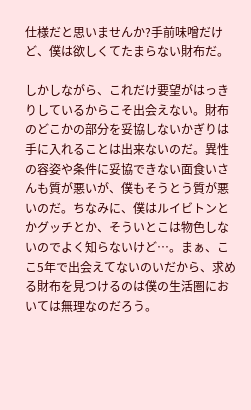仕様だと思いませんか?手前味噌だけど、僕は欲しくてたまらない財布だ。

しかしながら、これだけ要望がはっきりしているからこそ出会えない。財布のどこかの部分を妥協しないかぎりは手に入れることは出来ないのだ。異性の容姿や条件に妥協できない面食いさんも質が悪いが、僕もそうとう質が悪いのだ。ちなみに、僕はルイビトンとかグッチとか、そういとこは物色しないのでよく知らないけど…。まぁ、ここ5年で出会えてないのいだから、求める財布を見つけるのは僕の生活圏においては無理なのだろう。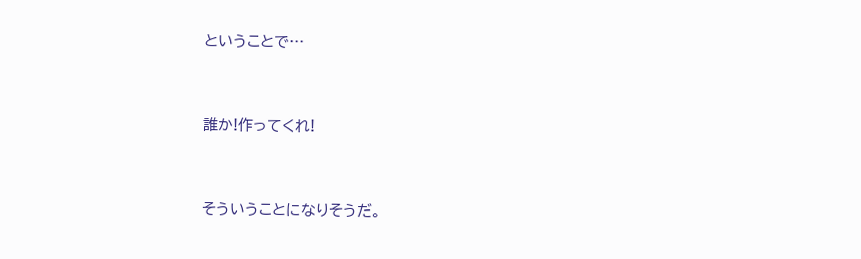ということで…



誰か!作ってくれ!



そういうことになりそうだ。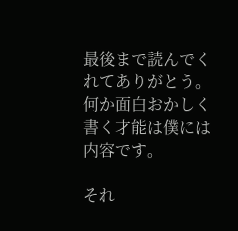最後まで読んでくれてありがとう。何か面白おかしく書く才能は僕には内容です。

それ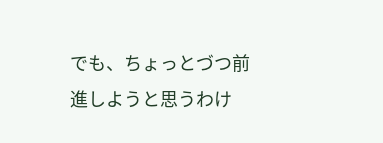でも、ちょっとづつ前進しようと思うわけ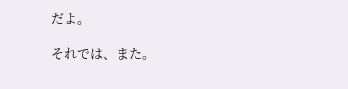だよ。

それでは、また。